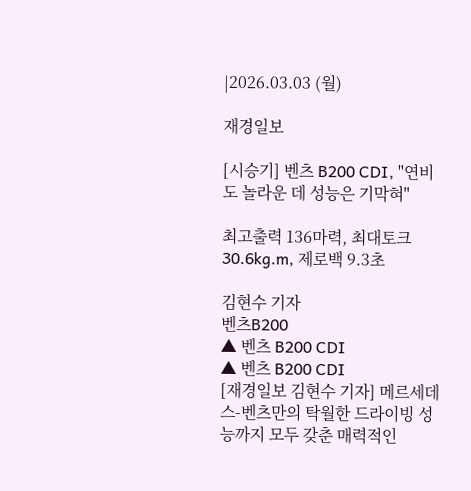|2026.03.03 (월)

재경일보

[시승기] 벤츠 B200 CDI, "연비도 놀라운 데 성능은 기막혀"

최고출력 136마력, 최대토크 30.6kg.m, 제로백 9.3초

김현수 기자
벤츠B200
▲ 벤츠 B200 CDI
▲ 벤츠 B200 CDI
[재경일보 김현수 기자] 메르세데스-벤츠만의 탁월한 드라이빙 성능까지 모두 갖춘 매력적인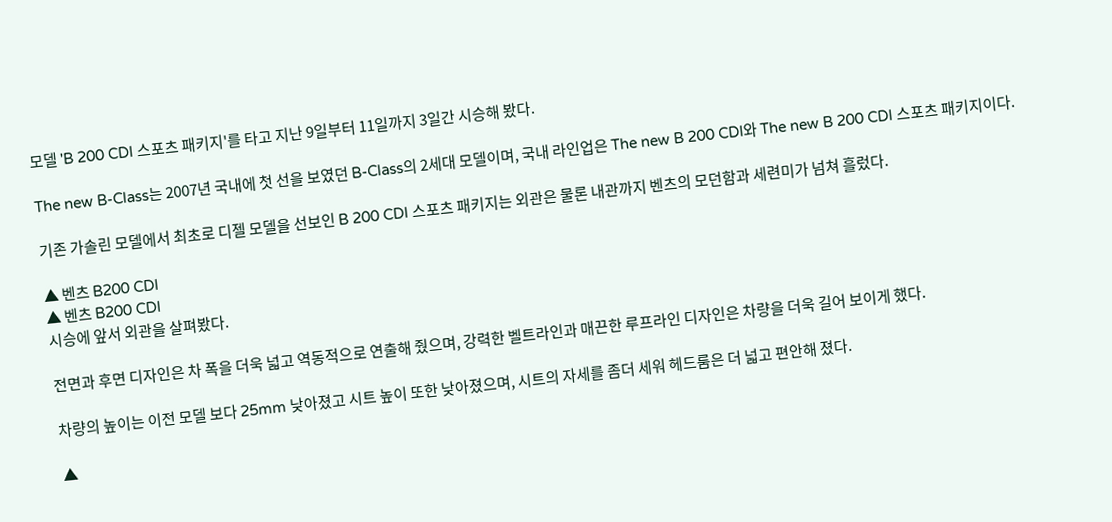모델 'B 200 CDI 스포츠 패키지'를 타고 지난 9일부터 11일까지 3일간 시승해 봤다.

The new B-Class는 2007년 국내에 첫 선을 보였던 B-Class의 2세대 모델이며, 국내 라인업은 The new B 200 CDI와 The new B 200 CDI 스포츠 패키지이다.

기존 가솔린 모델에서 최초로 디젤 모델을 선보인 B 200 CDI 스포츠 패키지는 외관은 물론 내관까지 벤츠의 모던함과 세련미가 넘쳐 흘렀다.

▲ 벤츠 B200 CDI
▲ 벤츠 B200 CDI
시승에 앞서 외관을 살펴봤다.

전면과 후면 디자인은 차 폭을 더욱 넓고 역동적으로 연출해 줬으며, 강력한 벨트라인과 매끈한 루프라인 디자인은 차량을 더욱 길어 보이게 했다.

차량의 높이는 이전 모델 보다 25mm 낮아졌고 시트 높이 또한 낮아졌으며, 시트의 자세를 좀더 세워 헤드룸은 더 넓고 편안해 졌다.

▲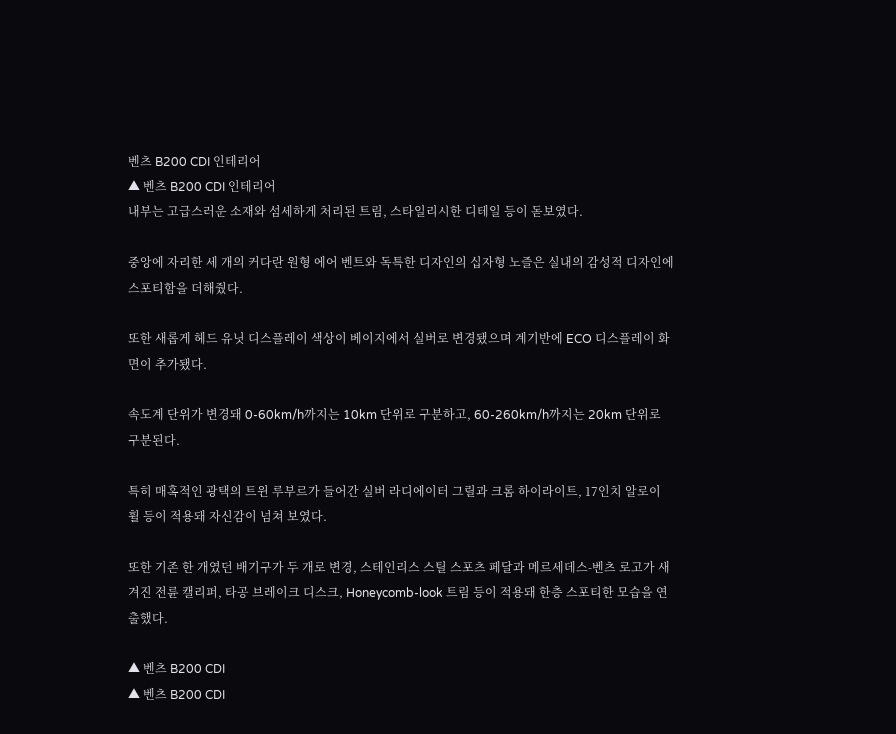벤츠 B200 CDI 인테리어
▲ 벤츠 B200 CDI 인테리어
내부는 고급스러운 소재와 섬세하게 처리된 트림, 스타일리시한 디테일 등이 돋보였다.

중앙에 자리한 세 개의 커다란 원형 에어 벤트와 독특한 디자인의 십자형 노즐은 실내의 감성적 디자인에 스포티함을 더해줬다.

또한 새롭게 헤드 유닛 디스플레이 색상이 베이지에서 실버로 변경됐으며 계기반에 ECO 디스플레이 화면이 추가됐다.

속도계 단위가 변경돼 0-60km/h까지는 10km 단위로 구분하고, 60-260km/h까지는 20km 단위로 구분된다.

특히 매혹적인 광택의 트윈 루부르가 들어간 실버 라디에이터 그릴과 크롬 하이라이트, 17인치 알로이 휠 등이 적용돼 자신감이 넘쳐 보였다.

또한 기존 한 개였던 배기구가 두 개로 변경, 스테인리스 스틸 스포츠 페달과 메르세데스-벤츠 로고가 새겨진 전륜 캘리퍼, 타공 브레이크 디스크, Honeycomb-look 트림 등이 적용돼 한층 스포티한 모습을 연출했다.

▲ 벤츠 B200 CDI
▲ 벤츠 B200 CDI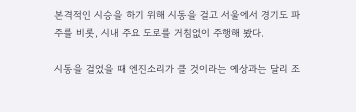본격적인 시승을 하기 위해 시동을 걸고 서울에서 경기도 파주를 비롯, 시내 주요 도로를 거침없이 주행해 봤다.

시동을 걸었을 때 엔진소리가 클 것이라는 예상과는 달리 조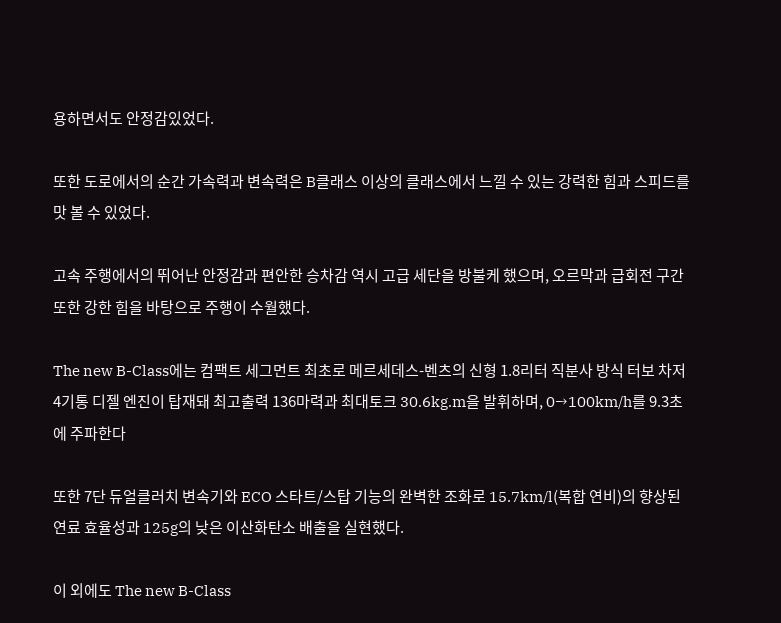용하면서도 안정감있었다.

또한 도로에서의 순간 가속력과 변속력은 B클래스 이상의 클래스에서 느낄 수 있는 강력한 힘과 스피드를 맛 볼 수 있었다.

고속 주행에서의 뛰어난 안정감과 편안한 승차감 역시 고급 세단을 방불케 했으며, 오르막과 급회전 구간 또한 강한 힘을 바탕으로 주행이 수월했다.

The new B-Class에는 컴팩트 세그먼트 최초로 메르세데스-벤츠의 신형 1.8리터 직분사 방식 터보 차저 4기통 디젤 엔진이 탑재돼 최고출력 136마력과 최대토크 30.6kg.m을 발휘하며, 0→100km/h를 9.3초에 주파한다

또한 7단 듀얼클러치 변속기와 ECO 스타트/스탑 기능의 완벽한 조화로 15.7km/l(복합 연비)의 향상된 연료 효율성과 125g의 낮은 이산화탄소 배출을 실현했다.

이 외에도 The new B-Class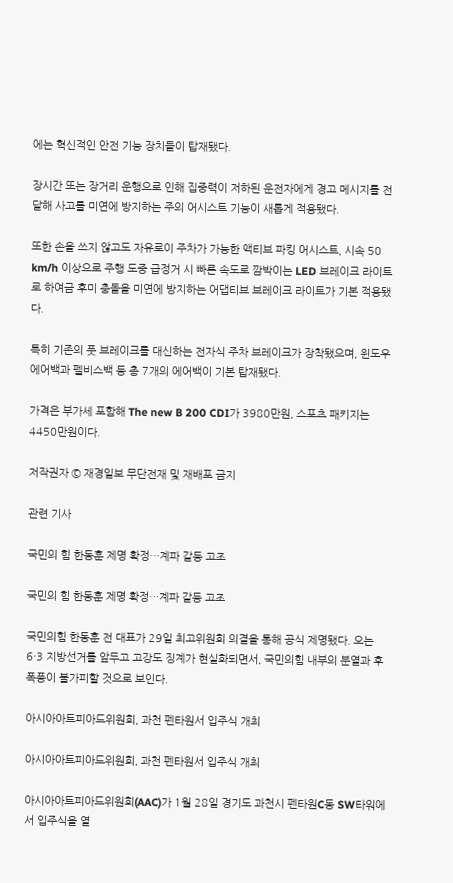에는 혁신적인 안전 기능 장치들이 탑재됐다.

장시간 또는 장거리 운행으로 인해 집중력이 저하된 운전자에게 경고 메시지를 전달해 사고를 미연에 방지하는 주의 어시스트 기능이 새롭게 적용됐다.

또한 손을 쓰지 않고도 자유로이 주차가 가능한 액티브 파킹 어시스트, 시속 50 km/h 이상으로 주행 도중 급정거 시 빠른 속도로 깜박이는 LED 브레이크 라이트로 하여금 후미 충돌을 미연에 방지하는 어댑티브 브레이크 라이트가 기본 적용됐다.

특히 기존의 풋 브레이크를 대신하는 전자식 주차 브레이크가 장착됐으며, 윈도우 에어백과 펠비스백 등 총 7개의 에어백이 기본 탑재됐다.

가격은 부가세 포함해 The new B 200 CDI가 3980만원, 스포츠 패키지는 4450만원이다.

저작권자 © 재경일보 무단전재 및 재배포 금지

관련 기사

국민의 힘 한동훈 제명 확정…계파 갈등 고조

국민의 힘 한동훈 제명 확정…계파 갈등 고조

국민의힘 한동훈 전 대표가 29일 최고위원회 의결을 통해 공식 제명됐다. 오는 6·3 지방선거를 앞두고 고강도 징계가 현실화되면서, 국민의힘 내부의 분열과 후폭풍이 불가피할 것으로 보인다.

아시아아트피아드위원회, 과천 펜타원서 입주식 개최

아시아아트피아드위원회, 과천 펜타원서 입주식 개최

아시아아트피아드위원회(AAC)가 1월 28일 경기도 과천시 펜타원C동 SW타워에서 입주식을 열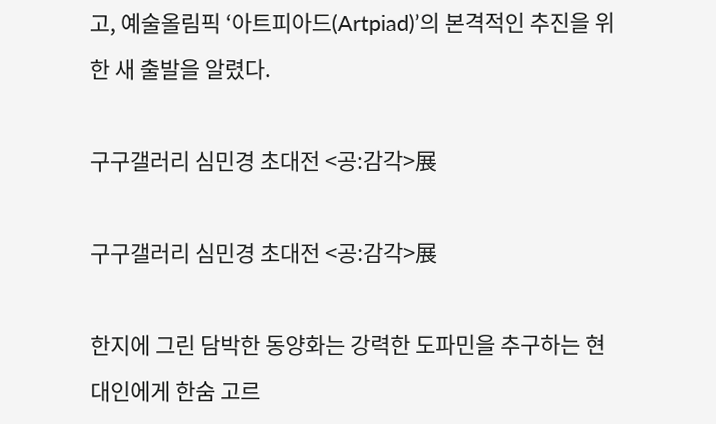고, 예술올림픽 ‘아트피아드(Artpiad)’의 본격적인 추진을 위한 새 출발을 알렸다.

구구갤러리 심민경 초대전 <공:감각>展

구구갤러리 심민경 초대전 <공:감각>展

한지에 그린 담박한 동양화는 강력한 도파민을 추구하는 현대인에게 한숨 고르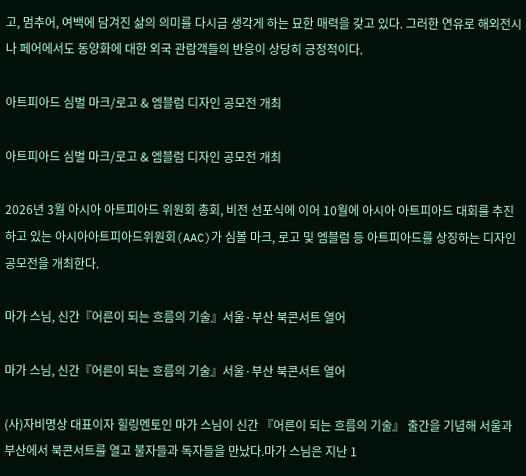고, 멈추어, 여백에 담겨진 삶의 의미를 다시금 생각게 하는 묘한 매력을 갖고 있다. 그러한 연유로 해외전시나 페어에서도 동양화에 대한 외국 관람객들의 반응이 상당히 긍정적이다.

아트피아드 심벌 마크/로고 & 엠블럼 디자인 공모전 개최

아트피아드 심벌 마크/로고 & 엠블럼 디자인 공모전 개최

2026년 3월 아시아 아트피아드 위원회 총회, 비전 선포식에 이어 10월에 아시아 아트피아드 대회를 추진하고 있는 아시아아트피아드위원회(AAC)가 심볼 마크, 로고 및 엠블럼 등 아트피아드를 상징하는 디자인 공모전을 개최한다.

마가 스님, 신간『어른이 되는 흐름의 기술』서울·부산 북콘서트 열어

마가 스님, 신간『어른이 되는 흐름의 기술』서울·부산 북콘서트 열어

(사)자비명상 대표이자 힐링멘토인 마가 스님이 신간 『어른이 되는 흐름의 기술』 출간을 기념해 서울과 부산에서 북콘서트를 열고 불자들과 독자들을 만났다.마가 스님은 지난 1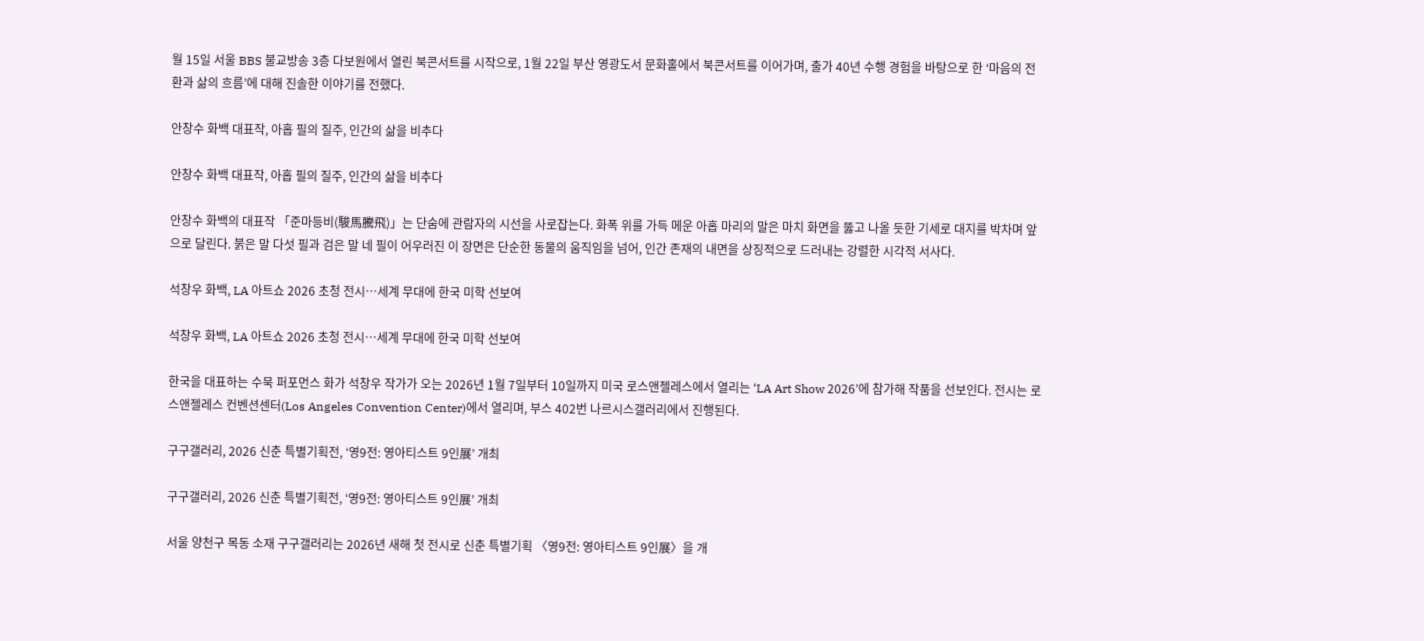월 15일 서울 BBS 불교방송 3층 다보원에서 열린 북콘서트를 시작으로, 1월 22일 부산 영광도서 문화홀에서 북콘서트를 이어가며, 출가 40년 수행 경험을 바탕으로 한 ‘마음의 전환과 삶의 흐름’에 대해 진솔한 이야기를 전했다.

안창수 화백 대표작, 아홉 필의 질주, 인간의 삶을 비추다

안창수 화백 대표작, 아홉 필의 질주, 인간의 삶을 비추다

안창수 화백의 대표작 「준마등비(駿馬騰飛)」는 단숨에 관람자의 시선을 사로잡는다. 화폭 위를 가득 메운 아홉 마리의 말은 마치 화면을 뚫고 나올 듯한 기세로 대지를 박차며 앞으로 달린다. 붉은 말 다섯 필과 검은 말 네 필이 어우러진 이 장면은 단순한 동물의 움직임을 넘어, 인간 존재의 내면을 상징적으로 드러내는 강렬한 시각적 서사다.

석창우 화백, LA 아트쇼 2026 초청 전시…세계 무대에 한국 미학 선보여

석창우 화백, LA 아트쇼 2026 초청 전시…세계 무대에 한국 미학 선보여

한국을 대표하는 수묵 퍼포먼스 화가 석창우 작가가 오는 2026년 1월 7일부터 10일까지 미국 로스앤젤레스에서 열리는 ‘LA Art Show 2026’에 참가해 작품을 선보인다. 전시는 로스앤젤레스 컨벤션센터(Los Angeles Convention Center)에서 열리며, 부스 402번 나르시스갤러리에서 진행된다.

구구갤러리, 2026 신춘 특별기획전, ‘영9전: 영아티스트 9인展’ 개최

구구갤러리, 2026 신춘 특별기획전, ‘영9전: 영아티스트 9인展’ 개최

서울 양천구 목동 소재 구구갤러리는 2026년 새해 첫 전시로 신춘 특별기획 〈영9전: 영아티스트 9인展〉을 개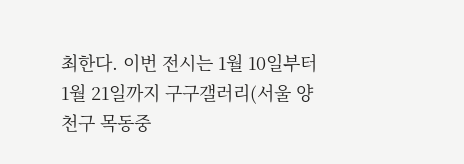최한다. 이번 전시는 1월 10일부터 1월 21일까지 구구갤러리(서울 양천구 목동중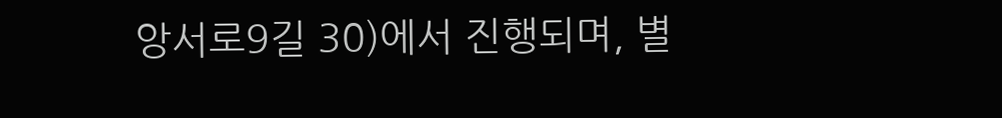앙서로9길 30)에서 진행되며, 별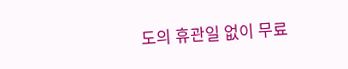도의 휴관일 없이 무료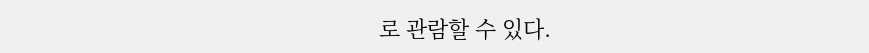로 관람할 수 있다.